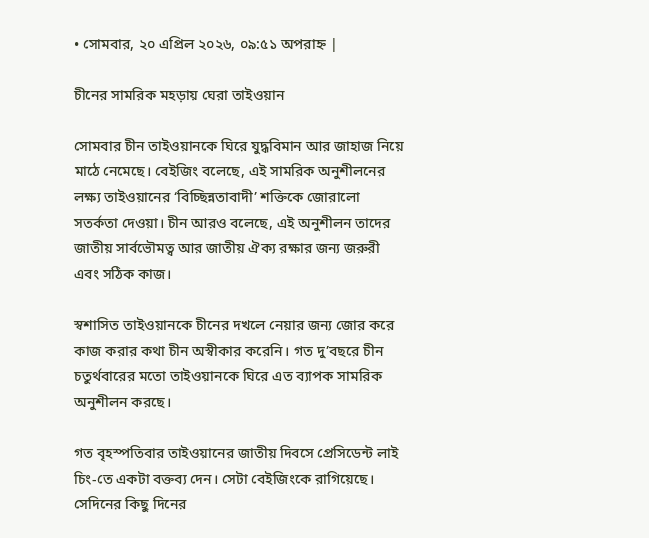• সোমবার, ২০ এপ্রিল ২০২৬, ০৯:৫১ অপরাহ্ন |

চীনের সামরিক মহড়ায় ঘেরা তাইওয়ান

সোমবার চীন তাইওয়ানকে ঘিরে যুদ্ধবিমান আর জাহাজ নিয়ে মাঠে নেমেছে। বেইজিং বলেছে, এই সামরিক অনুশীলনের লক্ষ্য তাইওয়ানের ‘বিচ্ছিন্নতাবাদী’ শক্তিকে জোরালো সতর্কতা দেওয়া। চীন আরও বলেছে, এই অনুশীলন তাদের জাতীয় সার্বভৌমত্ব আর জাতীয় ঐক্য রক্ষার জন্য জরুরী এবং সঠিক কাজ।

স্বশাসিত তাইওয়ানকে চীনের দখলে নেয়ার জন্য জোর করে কাজ করার কথা চীন অস্বীকার করেনি। গত দু’বছরে চীন চতুর্থবারের মতো তাইওয়ানকে ঘিরে এত ব্যাপক সামরিক অনুশীলন করছে।

গত বৃহস্পতিবার তাইওয়ানের জাতীয় দিবসে প্রেসিডেন্ট লাই চিং-তে একটা বক্তব্য দেন। সেটা বেইজিংকে রাগিয়েছে। সেদিনের কিছু দিনের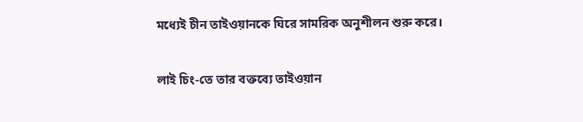মধ্যেই চীন তাইওয়ানকে ঘিরে সামরিক অনুশীলন শুরু করে।

লাই চিং-তে তার বক্তব্যে তাইওয়ান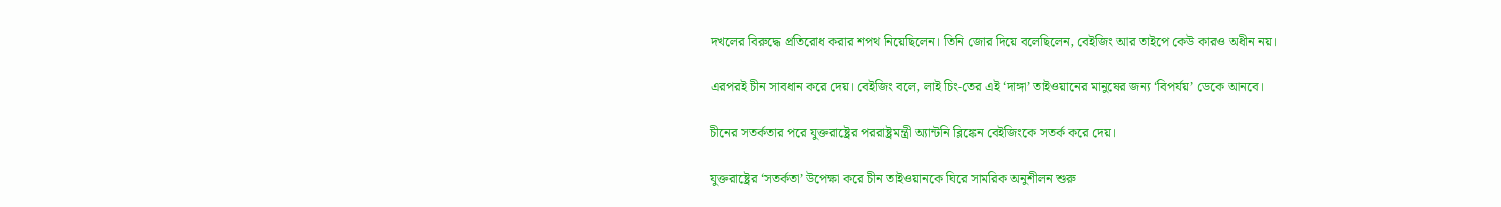দখলের বিরুদ্ধে প্রতিরোধ করার শপথ নিয়েছিলেন। তিনি জোর দিয়ে বলেছিলেন, বেইজিং আর তাইপে কেউ কারও অধীন নয়।

এরপরই চীন সাবধান করে দেয়। বেইজিং বলে, লাই চিং-তের এই ‘দাঙ্গা’ তাইওয়ানের মানুষের জন্য ‘বিপর্যয়’ ডেকে আনবে।

চীনের সতর্কতার পরে যুক্তরাষ্ট্রের পররাষ্ট্রমন্ত্রী অ্যান্টনি ব্লিঙ্কেন বেইজিংকে সতর্ক করে দেয়।

যুক্তরাষ্ট্রের ‘সতর্কতা’ উপেক্ষা করে চীন তাইওয়ানকে ঘিরে সামরিক অনুশীলন শুরু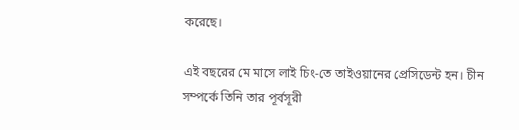করেছে।

এই বছরের মে মাসে লাই চিং-তে তাইওয়ানের প্রেসিডেন্ট হন। চীন সম্পর্কে তিনি তার পূর্বসূরী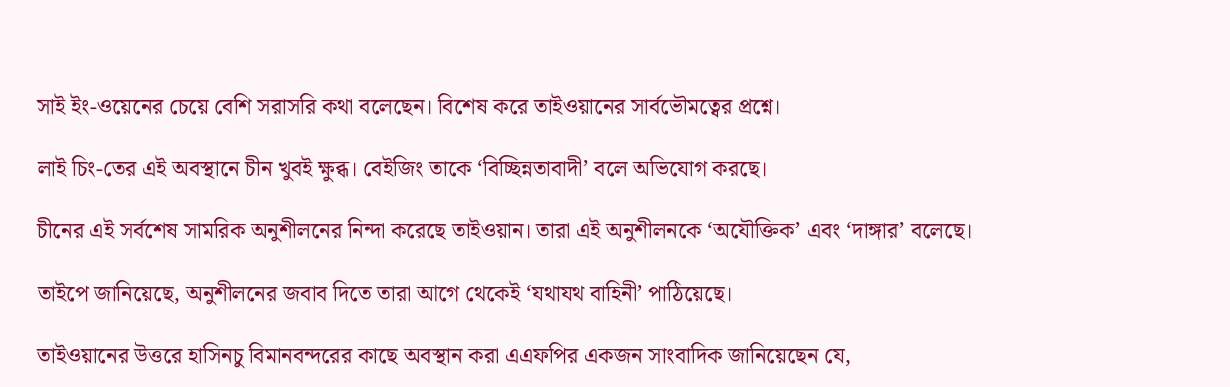সাই ইং-ওয়েনের চেয়ে বেশি সরাসরি কথা বলেছেন। বিশেষ করে তাইওয়ানের সার্বভৌমত্বের প্রশ্নে।

লাই চিং-তের এই অবস্থানে চীন খুবই ক্ষুব্ধ। বেইজিং তাকে ‘বিচ্ছিন্নতাবাদী’ বলে অভিযোগ করছে।

চীনের এই সর্বশেষ সামরিক অনুশীলনের নিন্দা করেছে তাইওয়ান। তারা এই অনুশীলনকে ‘অযৌক্তিক’ এবং ‘দাঙ্গার’ বলেছে।

তাইপে জানিয়েছে, অনুশীলনের জবাব দিতে তারা আগে থেকেই ‘যথাযথ বাহিনী’ পাঠিয়েছে।

তাইওয়ানের উত্তরে হাসিনচু বিমানবন্দরের কাছে অবস্থান করা এএফপির একজন সাংবাদিক জানিয়েছেন যে,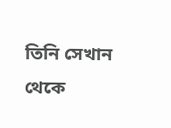তিনি সেখান থেকে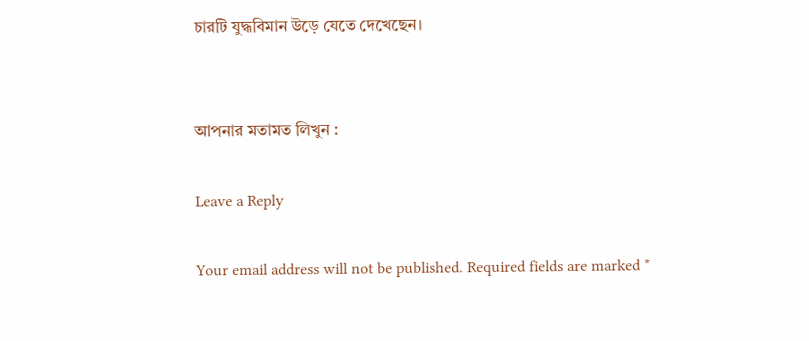চারটি যুদ্ধবিমান উড়ে যেতে দেখেছেন।


আপনার মতামত লিখুন :

Leave a Reply

Your email address will not be published. Required fields are marked *